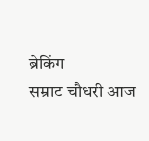ब्रेकिंग
सम्राट चौधरी आज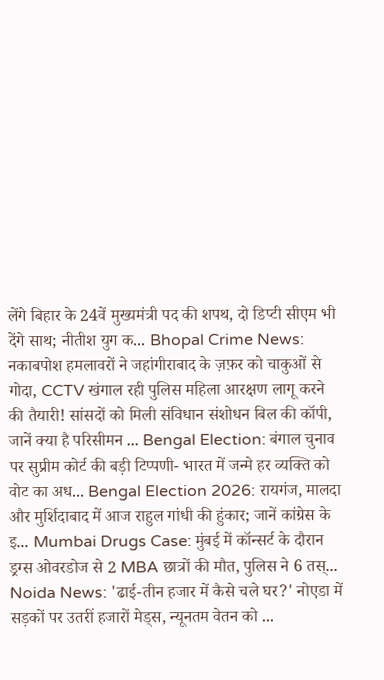लेंगे बिहार के 24वें मुख्यमंत्री पद की शपथ, दो डिप्टी सीएम भी देंगे साथ; नीतीश युग क... Bhopal Crime News: नकाबपोश हमलावरों ने जहांगीराबाद के ज़फ़र को चाकुओं से गोदा, CCTV खंगाल रही पुलिस महिला आरक्षण लागू करने की तैयारी! सांसदों को मिली संविधान संशोधन बिल की कॉपी, जानें क्या है परिसीमन ... Bengal Election: बंगाल चुनाव पर सुप्रीम कोर्ट की बड़ी टिप्पणी- भारत में जन्मे हर व्यक्ति को वोट का अध... Bengal Election 2026: रायगंज, मालदा और मुर्शिदाबाद में आज राहुल गांधी की हुंकार; जानें कांग्रेस के इ... Mumbai Drugs Case: मुंबई में कॉन्सर्ट के दौरान ड्रग्स ओवरडोज से 2 MBA छात्रों की मौत, पुलिस ने 6 तस्... Noida News: 'ढाई-तीन हजार में कैसे चले घर?' नोएडा में सड़कों पर उतरीं हजारों मेड्स, न्यूनतम वेतन को ...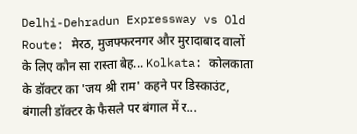Delhi-Dehradun Expressway vs Old Route: मेरठ, मुजफ्फरनगर और मुरादाबाद वालों के लिए कौन सा रास्ता बेह... Kolkata: कोलकाता के डॉक्टर का 'जय श्री राम' कहने पर डिस्काउंट, बंगाली डॉक्टर के फैसले पर बंगाल में र...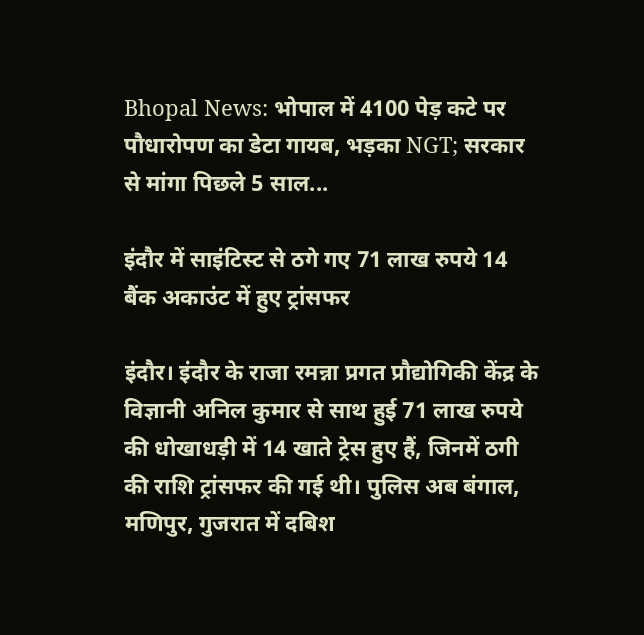Bhopal News: भोपाल में 4100 पेड़ कटे पर पौधारोपण का डेटा गायब, भड़का NGT; सरकार से मांगा पिछले 5 साल...

इंदौर में साइंटिस्ट से ठगे गए 71 लाख रुपये 14 बैंक अकाउंट में हुए ट्रांसफर

इंदौर। इंदौर के राजा रमन्ना प्रगत प्रौद्योगिकी केंद्र के विज्ञानी अनिल कुमार से साथ हुई 71 लाख रुपये की धोखाधड़ी में 14 खाते ट्रेस हुए हैं, जिनमें ठगी की राशि ट्रांसफर की गई थी। पुलिस अब बंगाल, मणिपुर, गुजरात में दबिश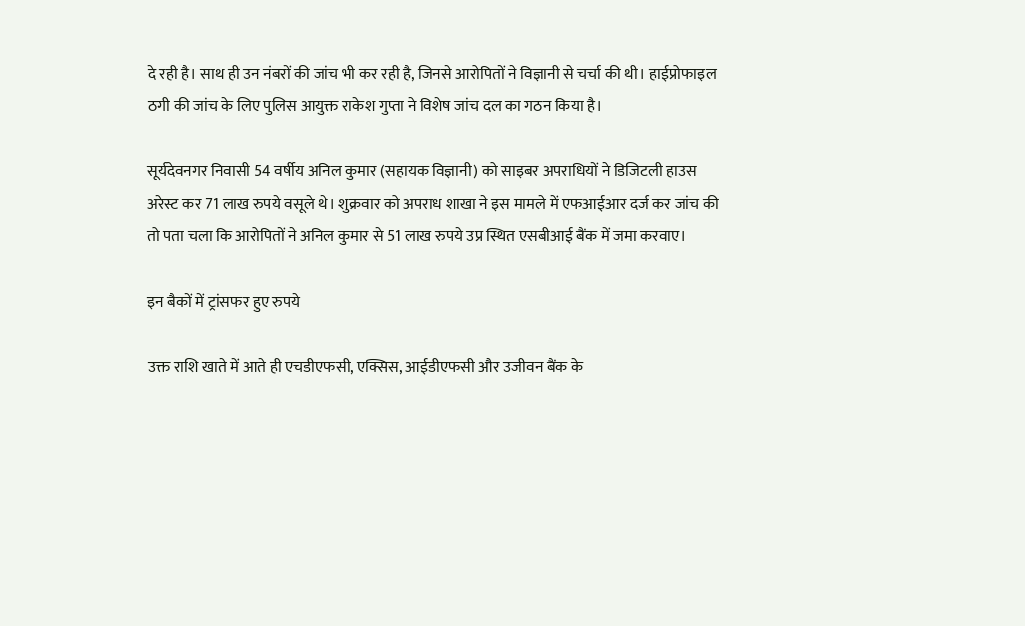दे रही है। साथ ही उन नंबरों की जांच भी कर रही है, जिनसे आरोपितों ने विज्ञानी से चर्चा की थी। हाईप्रोफाइल ठगी की जांच के लिए पुलिस आयुक्त राकेश गुप्ता ने विशेष जांच दल का गठन किया है।

सूर्यदेवनगर निवासी 54 वर्षीय अनिल कुमार (सहायक विज्ञानी) को साइबर अपराधियों ने डिजिटली हाउस अरेस्ट कर 71 लाख रुपये वसूले थे। शुक्रवार को अपराध शाखा ने इस मामले में एफआईआर दर्ज कर जांच की तो पता चला कि आरोपितों ने अनिल कुमार से 51 लाख रुपये उप्र स्थित एसबीआई बैंक में जमा करवाए।

इन बैकों में ट्रांसफर हुए रुपये

उक्त राशि खाते में आते ही एचडीएफसी, एक्सिस, आईडीएफसी और उजीवन बैंक के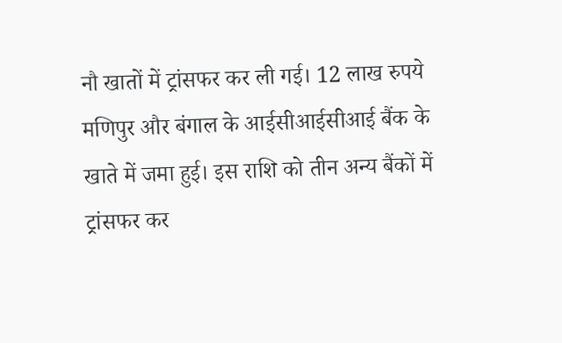नौ खातों में ट्रांसफर कर ली गई। 12 लाख रुपये मणिपुर और बंगाल के आईसीआईसीआई बैंक के खाते में जमा हुई। इस राशि को तीन अन्य बैंकों में ट्रांसफर कर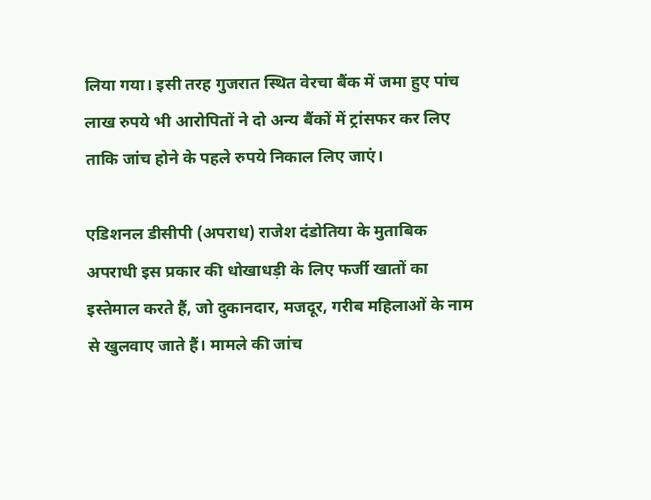लिया गया। इसी तरह गुजरात स्थित वेरचा बैंक में जमा हुए पांच लाख रुपये भी आरोपितों ने दो अन्य बैंकों में ट्रांसफर कर लिए ताकि जांच होने के पहले रुपये निकाल लिए जाएं।

एडिशनल डीसीपी (अपराध) राजेश दंडोतिया के मुताबिक अपराधी इस प्रकार की धोखाधड़ी के लिए फर्जी खातों का इस्तेमाल करते हैं, जो दुकानदार, मजदूर, गरीब महिलाओं के नाम से खुलवाए जाते हैं। मामले की जांच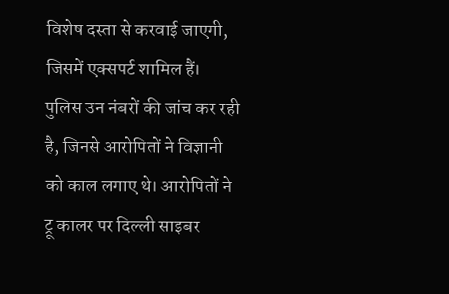विशेष दस्ता से करवाई जाएगी, जिसमें एक्सपर्ट शामिल हैं। पुलिस उन नंबरों की जांच कर रही है, जिनसे आरोपितों ने विज्ञानी को काल लगाए थे। आरोपितों ने ट्रू कालर पर दिल्ली साइबर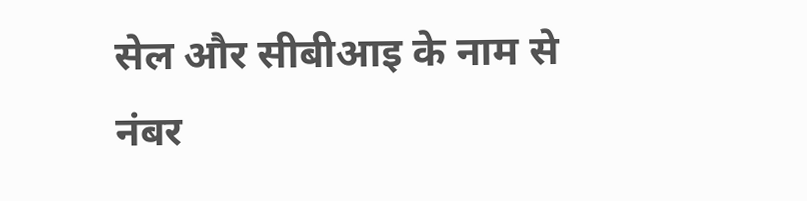सेल और सीबीआइ के नाम से नंबर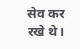सेव कर रखे थे।